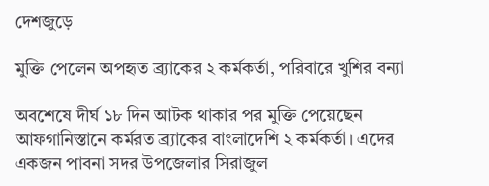দেশজুড়ে

মুক্তি পেলেন অপহৃত ব্র্যাকের ২ কর্মকর্তা, পরিবারে খুশির বন্যা

অবশেষে দীর্ঘ ১৮ দিন আটক থাকার পর মুক্তি পেয়েছেন আফগানিস্তানে কর্মরত ব্র্যাকের বাংলাদেশি ২ কর্মকর্তা। এদের একজন পাবনা সদর উপজেলার সিরাজুল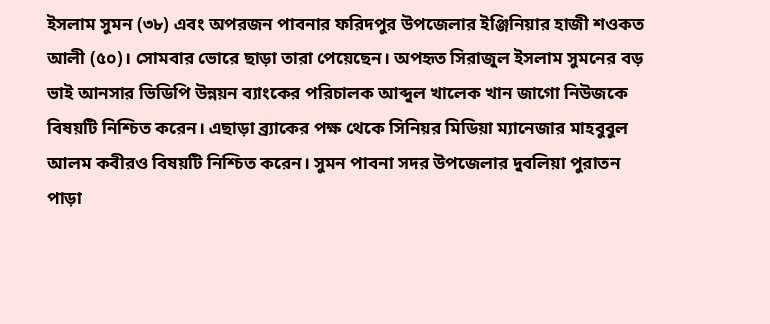ইসলাম সুমন (৩৮) এবং অপরজন পাবনার ফরিদপুর উপজেলার ইঞ্জিনিয়ার হাজী শওকত আলী (৫০)। সোমবার ভোরে ছাড়া তারা পেয়েছেন। অপহৃত সিরাজুল ইসলাম সুমনের বড় ভাই আনসার ভিডিপি উন্নয়ন ব্যাংকের পরিচালক আব্দুল খালেক খান জাগো নিউজকে বিষয়টি নিশ্চিত করেন। এছাড়া ব্র্যাকের পক্ষ থেকে সিনিয়র মিডিয়া ম্যানেজার মাহবুবুল আলম কবীরও বিষয়টি নিশ্চিত করেন। সুমন পাবনা সদর উপজেলার দুবলিয়া পুরাতন পাড়া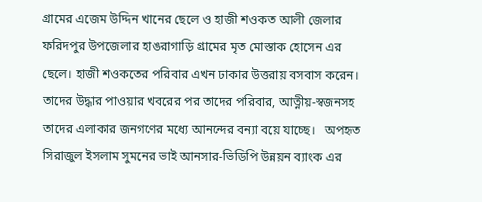গ্রামের এজেম উদ্দিন খানের ছেলে ও হাজী শওকত আলী জেলার ফরিদপুর উপজেলার হাঙরাগাড়ি গ্রামের মৃত মোস্তাক হোসেন এর ছেলে। হাজী শওকতের পরিবার এখন ঢাকার উত্তরায় বসবাস করেন। তাদের উদ্ধার পাওয়ার খবরের পর তাদের পরিবার, আত্নীয়-স্বজনসহ তাদের এলাকার জনগণের মধ্যে আনন্দের বন্যা বয়ে যাচ্ছে।   অপহৃত সিরাজুল ইসলাম সুমনের ভাই আনসার-ভিডিপি উন্নয়ন ব্যাংক এর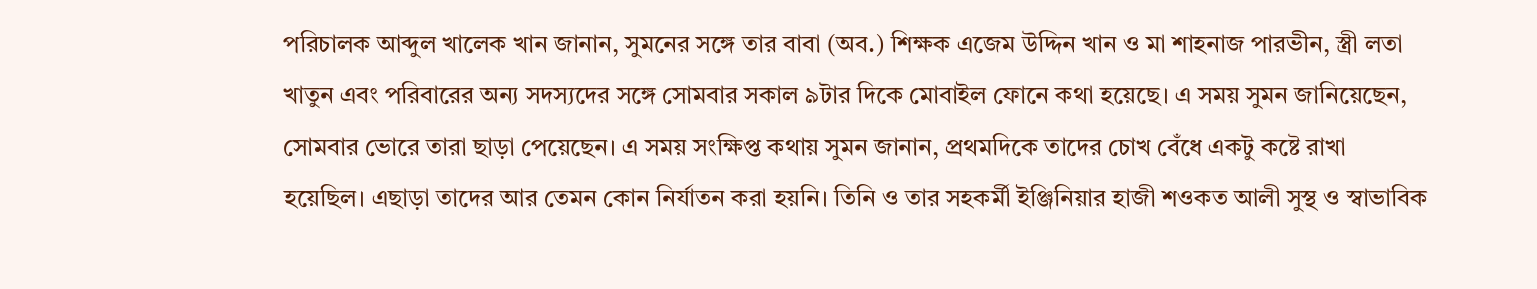পরিচালক আব্দুল খালেক খান জানান, সুমনের সঙ্গে তার বাবা (অব.) শিক্ষক এজেম উদ্দিন খান ও মা শাহনাজ পারভীন, স্ত্রী লতা খাতুন এবং পরিবারের অন্য সদস্যদের সঙ্গে সোমবার সকাল ৯টার দিকে মোবাইল ফোনে কথা হয়েছে। এ সময় সুমন জানিয়েছেন, সোমবার ভোরে তারা ছাড়া পেয়েছেন। এ সময় সংক্ষিপ্ত কথায় সুমন জানান, প্রথমদিকে তাদের চোখ বেঁধে একটু কষ্টে রাখা হয়েছিল। এছাড়া তাদের আর তেমন কোন নির্যাতন করা হয়নি। তিনি ও তার সহকর্মী ইঞ্জিনিয়ার হাজী শওকত আলী সুস্থ ও স্বাভাবিক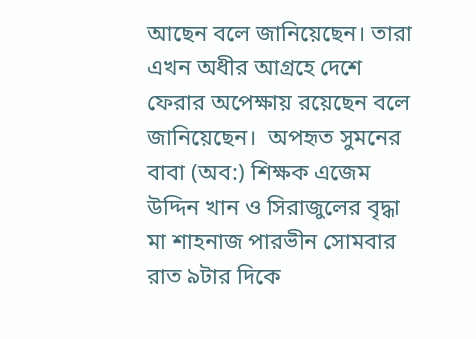আছেন বলে জানিয়েছেন। তারা এখন অধীর আগ্রহে দেশে ফেরার অপেক্ষায় রয়েছেন বলে জানিয়েছেন।  অপহৃত সুমনের বাবা (অব:) শিক্ষক এজেম উদ্দিন খান ও সিরাজুলের বৃদ্ধা মা শাহনাজ পারভীন সোমবার রাত ৯টার দিকে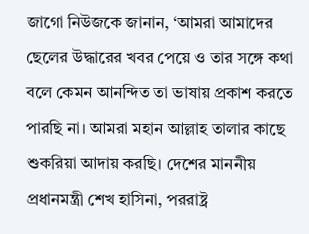জাগো নিউজকে জানান, ‘আমরা আমাদের ছেলের উদ্ধারের খবর পেয়ে ও তার সঙ্গে কথা বলে কেমন আনন্দিত তা ভাষায় প্রকাশ করতে পারছি না। আমরা মহান আল্লাহ তালার কাছে শুকরিয়া আদায় করছি। দেশের মাননীয় প্রধানমন্ত্রী শেখ হাসিনা, পররাষ্ট্র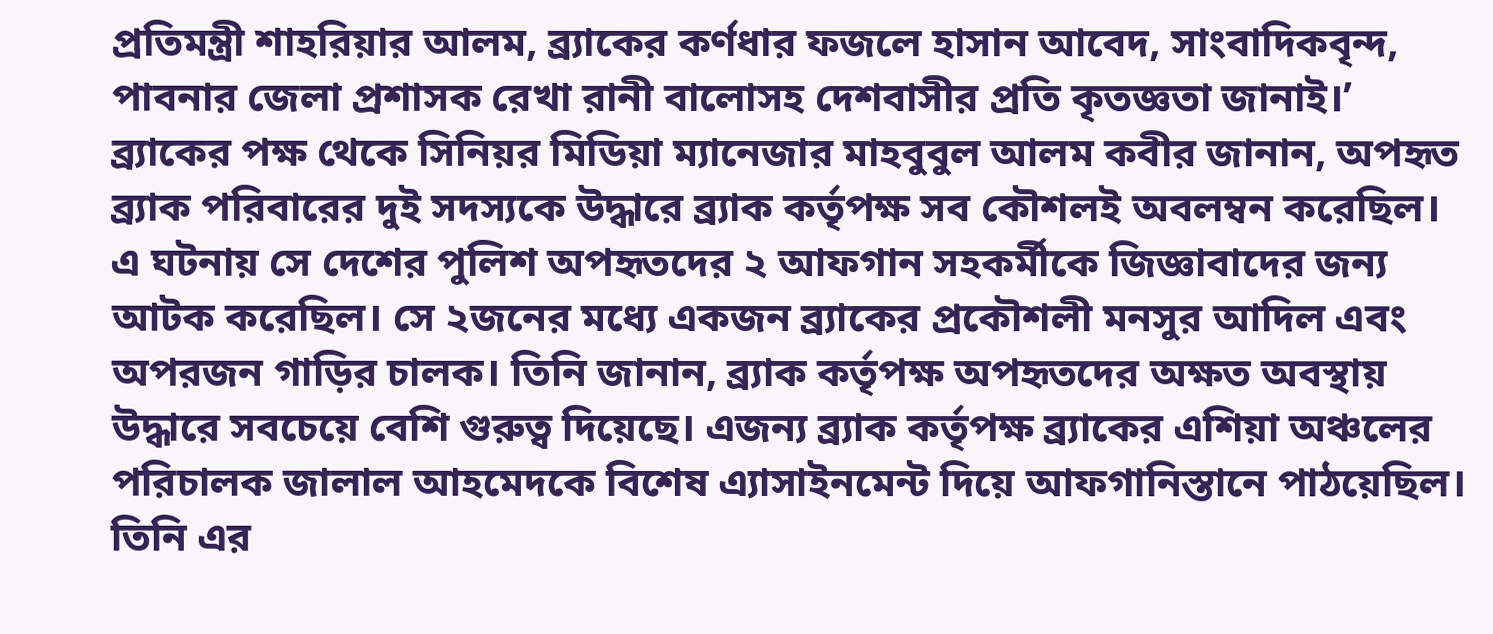প্রতিমন্ত্রী শাহরিয়ার আলম, ব্র্যাকের কর্ণধার ফজলে হাসান আবেদ, সাংবাদিকবৃন্দ, পাবনার জেলা প্রশাসক রেখা রানী বালোসহ দেশবাসীর প্রতি কৃতজ্ঞতা জানাই।’ ব্র্যাকের পক্ষ থেকে সিনিয়র মিডিয়া ম্যানেজার মাহবুবুল আলম কবীর জানান, অপহৃত ব্র্যাক পরিবারের দুই সদস্যকে উদ্ধারে ব্র্যাক কর্তৃপক্ষ সব কৌশলই অবলম্বন করেছিল। এ ঘটনায় সে দেশের পুলিশ অপহৃতদের ২ আফগান সহকর্মীকে জিজ্ঞাবাদের জন্য আটক করেছিল। সে ২জনের মধ্যে একজন ব্র্যাকের প্রকৌশলী মনসুর আদিল এবং অপরজন গাড়ির চালক। তিনি জানান, ব্র্যাক কর্তৃপক্ষ অপহৃতদের অক্ষত অবস্থায় উদ্ধারে সবচেয়ে বেশি গুরুত্ব দিয়েছে। এজন্য ব্র্যাক কর্তৃপক্ষ ব্র্যাকের এশিয়া অঞ্চলের পরিচালক জালাল আহমেদকে বিশেষ এ্যাসাইনমেন্ট দিয়ে আফগানিস্তানে পাঠয়েছিল। তিনি এর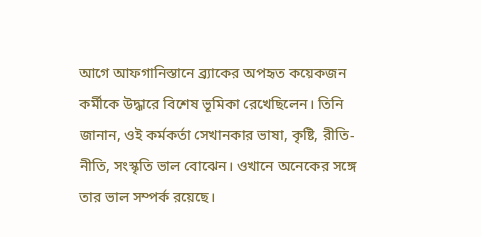আগে আফগানিস্তানে ব্র্যাকের অপহৃত কয়েকজন কর্মীকে উদ্ধারে বিশেষ ভূমিকা রেখেছিলেন। তিনি জানান, ওই কর্মকর্তা সেখানকার ভাষা, কৃষ্টি, রীতি-নীতি, সংস্কৃতি ভাল বোঝেন। ওখানে অনেকের সঙ্গে তার ভাল সম্পর্ক রয়েছে।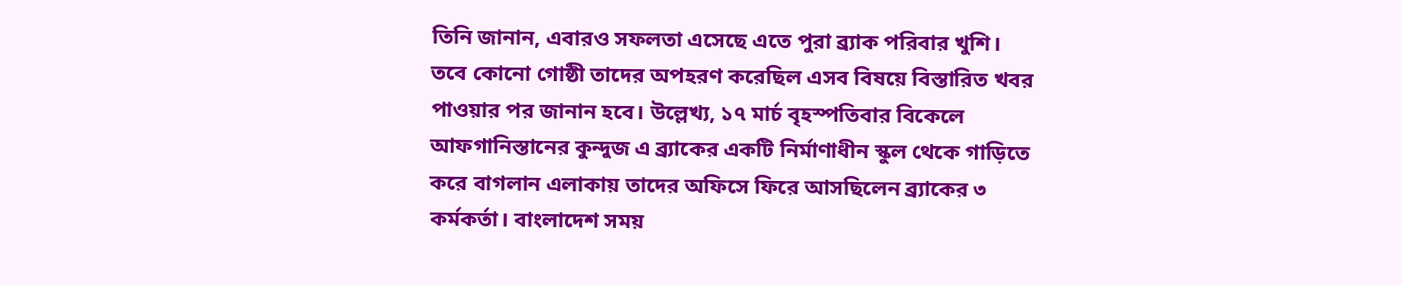তিনি জানান, এবারও সফলতা এসেছে এতে পুরা ব্র্যাক পরিবার খুশি। তবে কোনো গোষ্ঠী তাদের অপহরণ করেছিল এসব বিষয়ে বিস্তারিত খবর পাওয়ার পর জানান হবে। উল্লেখ্য, ১৭ মার্চ বৃহস্পতিবার বিকেলে আফগানিস্তানের কুন্দুজ এ ব্র্যাকের একটি নির্মাণাধীন স্কুল থেকে গাড়িতে করে বাগলান এলাকায় তাদের অফিসে ফিরে আসছিলেন ব্র্যাকের ৩ কর্মকর্তা। বাংলাদেশ সময়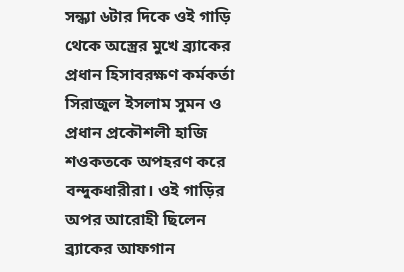সন্ধ্যা ৬টার দিকে ওই গাড়ি থেকে অস্ত্রের মুখে ব্র্যাকের প্রধান হিসাবরক্ষণ কর্মকর্তা সিরাজুল ইসলাম সুমন ও প্রধান প্রকৌশলী হাজি শওকতকে অপহরণ করে বন্দুকধারীরা। ওই গাড়ির অপর আরোহী ছিলেন ব্র্যাকের আফগান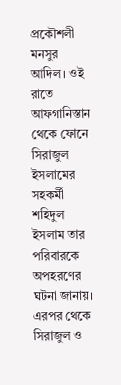প্রকৌশলী মনসুর আদিল। ওই রাতে আফগানিস্তান থেকে ফোনে সিরাজুল ইসলামের সহকর্মী শহিদুল ইসলাম তার পরিবারকে অপহরণের ঘটনা জানায়। এরপর থেকে সিরাজুল ও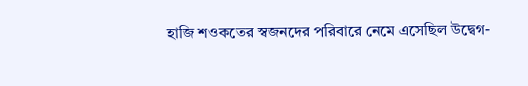হাজি শওকতের স্বজনদের পরিবারে নেমে এসেছিল উদ্বেগ-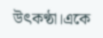উৎকণ্ঠা।একে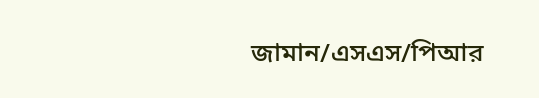জামান/এসএস/পিআর